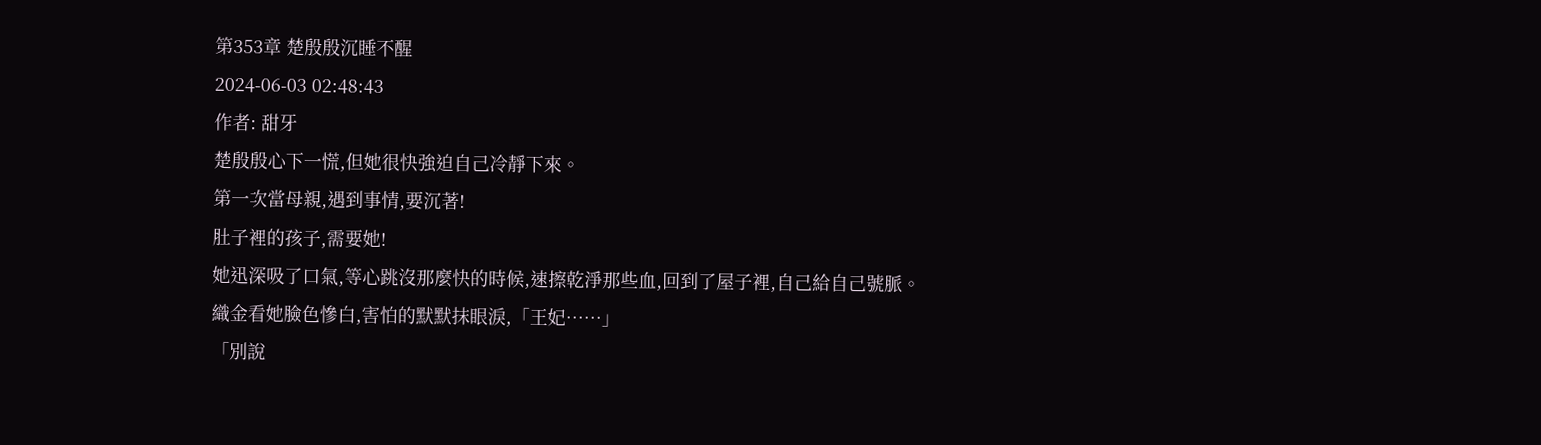第353章 楚殷殷沉睡不醒
2024-06-03 02:48:43
作者: 甜牙
楚殷殷心下一慌,但她很快強迫自己冷靜下來。
第一次當母親,遇到事情,要沉著!
肚子裡的孩子,需要她!
她迅深吸了口氣,等心跳沒那麼快的時候,速擦乾淨那些血,回到了屋子裡,自己給自己號脈。
織金看她臉色慘白,害怕的默默抹眼淚,「王妃……」
「別說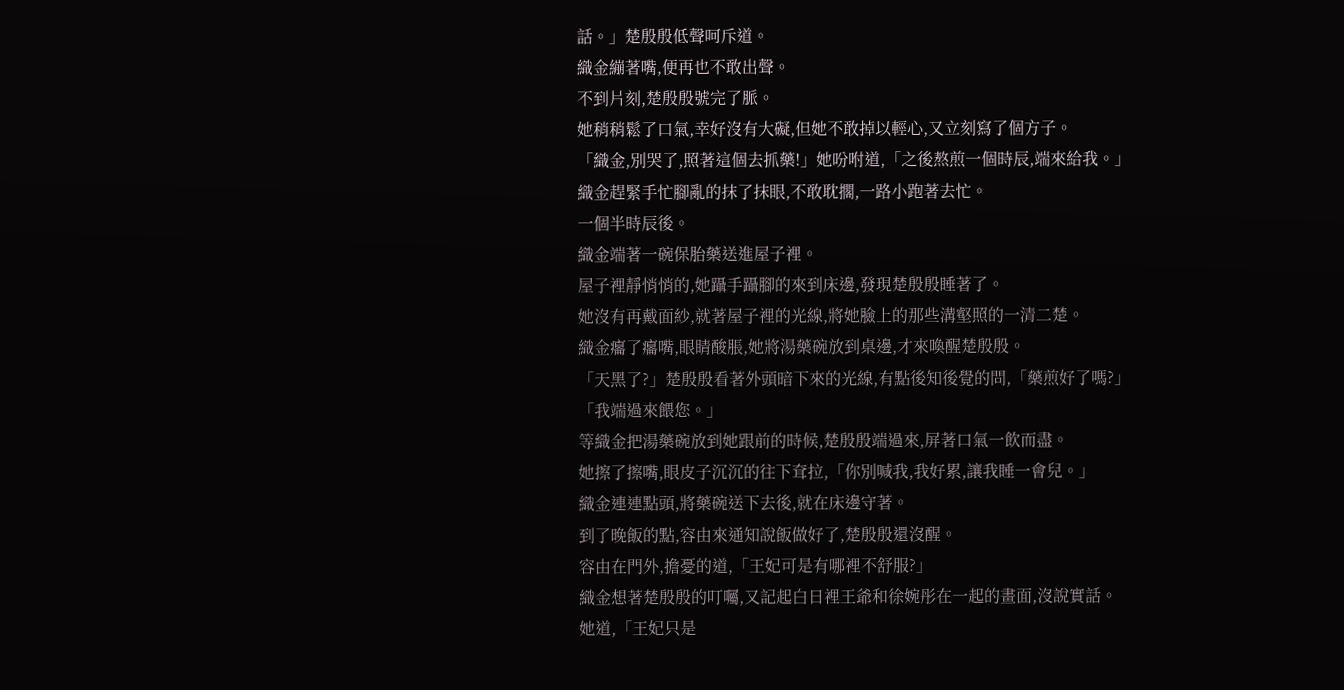話。」楚殷殷低聲呵斥道。
織金繃著嘴,便再也不敢出聲。
不到片刻,楚殷殷號完了脈。
她稍稍鬆了口氣,幸好沒有大礙,但她不敢掉以輕心,又立刻寫了個方子。
「織金,別哭了,照著這個去抓藥!」她吩咐道,「之後熬煎一個時辰,端來給我。」
織金趕緊手忙腳亂的抹了抹眼,不敢耽擱,一路小跑著去忙。
一個半時辰後。
織金端著一碗保胎藥送進屋子裡。
屋子裡靜悄悄的,她躡手躡腳的來到床邊,發現楚殷殷睡著了。
她沒有再戴面紗,就著屋子裡的光線,將她臉上的那些溝壑照的一清二楚。
織金癟了癟嘴,眼睛酸脹,她將湯藥碗放到桌邊,才來喚醒楚殷殷。
「天黑了?」楚殷殷看著外頭暗下來的光線,有點後知後覺的問,「藥煎好了嗎?」
「我端過來餵您。」
等織金把湯藥碗放到她跟前的時候,楚殷殷端過來,屏著口氣一飲而盡。
她擦了擦嘴,眼皮子沉沉的往下耷拉,「你別喊我,我好累,讓我睡一會兒。」
織金連連點頭,將藥碗送下去後,就在床邊守著。
到了晚飯的點,容由來通知說飯做好了,楚殷殷還沒醒。
容由在門外,擔憂的道,「王妃可是有哪裡不舒服?」
織金想著楚殷殷的叮囑,又記起白日裡王爺和徐婉彤在一起的畫面,沒說實話。
她道,「王妃只是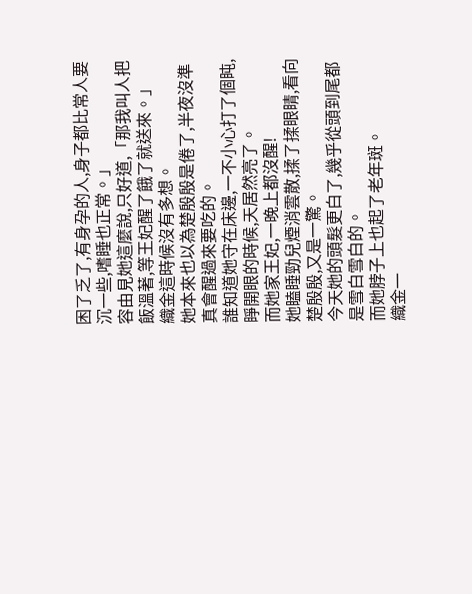困了乏了,有身孕的人,身子都比常人要沉一些,嗜睡也正常。」
容由見她這麼說,只好道,「那我叫人把飯溫著,等王妃醒了餓了就送來。」
織金這時候沒有多想。
她本來也以為楚殷殷是倦了,半夜沒準真會醒過來要吃的。
誰知道她守在床邊,一不小心打了個盹,睜開眼的時候,天居然亮了。
而她家王妃,一晚上都沒醒!
她瞌睡勁兒煙消雲散,揉了揉眼睛,看向楚殷殷,又是一驚。
今天她的頭髮更白了,幾乎從頭到尾都是雪白雪白的。
而她脖子上也起了老年斑。
織金一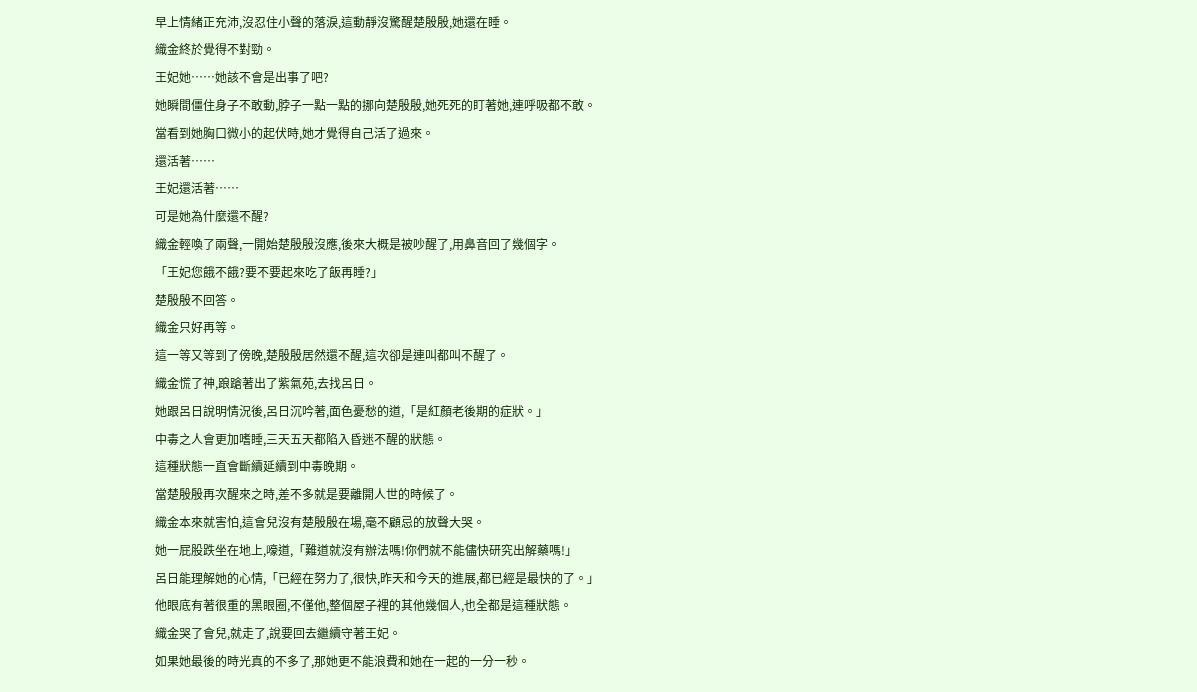早上情緒正充沛,沒忍住小聲的落淚,這動靜沒驚醒楚殷殷,她還在睡。
織金終於覺得不對勁。
王妃她……她該不會是出事了吧?
她瞬間僵住身子不敢動,脖子一點一點的挪向楚殷殷,她死死的盯著她,連呼吸都不敢。
當看到她胸口微小的起伏時,她才覺得自己活了過來。
還活著……
王妃還活著……
可是她為什麼還不醒?
織金輕喚了兩聲,一開始楚殷殷沒應,後來大概是被吵醒了,用鼻音回了幾個字。
「王妃您餓不餓?要不要起來吃了飯再睡?」
楚殷殷不回答。
織金只好再等。
這一等又等到了傍晚,楚殷殷居然還不醒,這次卻是連叫都叫不醒了。
織金慌了神,踉蹌著出了紫氣苑,去找呂日。
她跟呂日說明情況後,呂日沉吟著,面色憂愁的道,「是紅顏老後期的症狀。」
中毒之人會更加嗜睡,三天五天都陷入昏迷不醒的狀態。
這種狀態一直會斷續延續到中毒晚期。
當楚殷殷再次醒來之時,差不多就是要離開人世的時候了。
織金本來就害怕,這會兒沒有楚殷殷在場,毫不顧忌的放聲大哭。
她一屁股跌坐在地上,嚎道,「難道就沒有辦法嗎!你們就不能儘快研究出解藥嗎!」
呂日能理解她的心情,「已經在努力了,很快,昨天和今天的進展,都已經是最快的了。」
他眼底有著很重的黑眼圈,不僅他,整個屋子裡的其他幾個人,也全都是這種狀態。
織金哭了會兒,就走了,說要回去繼續守著王妃。
如果她最後的時光真的不多了,那她更不能浪費和她在一起的一分一秒。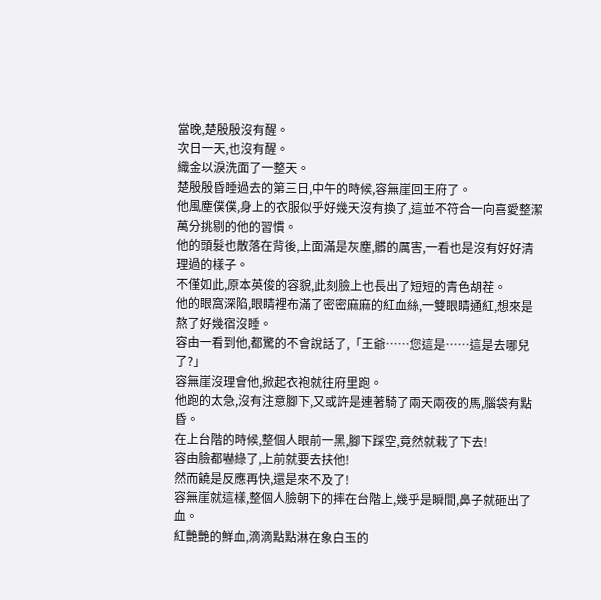當晚,楚殷殷沒有醒。
次日一天,也沒有醒。
織金以淚洗面了一整天。
楚殷殷昏睡過去的第三日,中午的時候,容無崖回王府了。
他風塵僕僕,身上的衣服似乎好幾天沒有換了,這並不符合一向喜愛整潔萬分挑剔的他的習慣。
他的頭髮也散落在背後,上面滿是灰塵,髒的厲害,一看也是沒有好好清理過的樣子。
不僅如此,原本英俊的容貌,此刻臉上也長出了短短的青色胡茬。
他的眼窩深陷,眼睛裡布滿了密密麻麻的紅血絲,一雙眼睛通紅,想來是熬了好幾宿沒睡。
容由一看到他,都驚的不會說話了,「王爺……您這是……這是去哪兒了?」
容無崖沒理會他,掀起衣袍就往府里跑。
他跑的太急,沒有注意腳下,又或許是連著騎了兩天兩夜的馬,腦袋有點昏。
在上台階的時候,整個人眼前一黑,腳下踩空,竟然就栽了下去!
容由臉都嚇綠了,上前就要去扶他!
然而饒是反應再快,還是來不及了!
容無崖就這樣,整個人臉朝下的摔在台階上,幾乎是瞬間,鼻子就砸出了血。
紅艷艷的鮮血,滴滴點點淋在象白玉的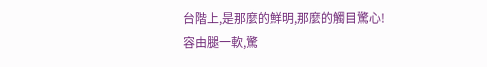台階上,是那麼的鮮明,那麼的觸目驚心!
容由腿一軟,驚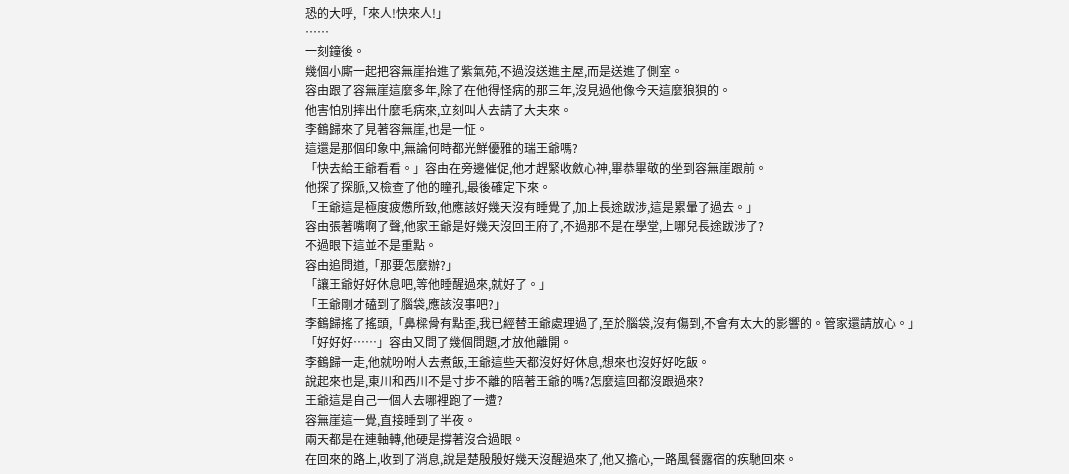恐的大呼,「來人!快來人!」
……
一刻鐘後。
幾個小廝一起把容無崖抬進了紫氣苑,不過沒送進主屋,而是送進了側室。
容由跟了容無崖這麼多年,除了在他得怪病的那三年,沒見過他像今天這麼狼狽的。
他害怕別摔出什麼毛病來,立刻叫人去請了大夫來。
李鶴歸來了見著容無崖,也是一怔。
這還是那個印象中,無論何時都光鮮優雅的瑞王爺嗎?
「快去給王爺看看。」容由在旁邊催促,他才趕緊收斂心神,畢恭畢敬的坐到容無崖跟前。
他探了探脈,又檢查了他的瞳孔,最後確定下來。
「王爺這是極度疲憊所致,他應該好幾天沒有睡覺了,加上長途跋涉,這是累暈了過去。」
容由張著嘴啊了聲,他家王爺是好幾天沒回王府了,不過那不是在學堂,上哪兒長途跋涉了?
不過眼下這並不是重點。
容由追問道,「那要怎麼辦?」
「讓王爺好好休息吧,等他睡醒過來,就好了。」
「王爺剛才磕到了腦袋,應該沒事吧?」
李鶴歸搖了搖頭,「鼻樑骨有點歪,我已經替王爺處理過了,至於腦袋,沒有傷到,不會有太大的影響的。管家還請放心。」
「好好好……」容由又問了幾個問題,才放他離開。
李鶴歸一走,他就吩咐人去煮飯,王爺這些天都沒好好休息,想來也沒好好吃飯。
說起來也是,東川和西川不是寸步不離的陪著王爺的嗎?怎麼這回都沒跟過來?
王爺這是自己一個人去哪裡跑了一遭?
容無崖這一覺,直接睡到了半夜。
兩天都是在連軸轉,他硬是撐著沒合過眼。
在回來的路上,收到了消息,說是楚殷殷好幾天沒醒過來了,他又擔心,一路風餐露宿的疾馳回來。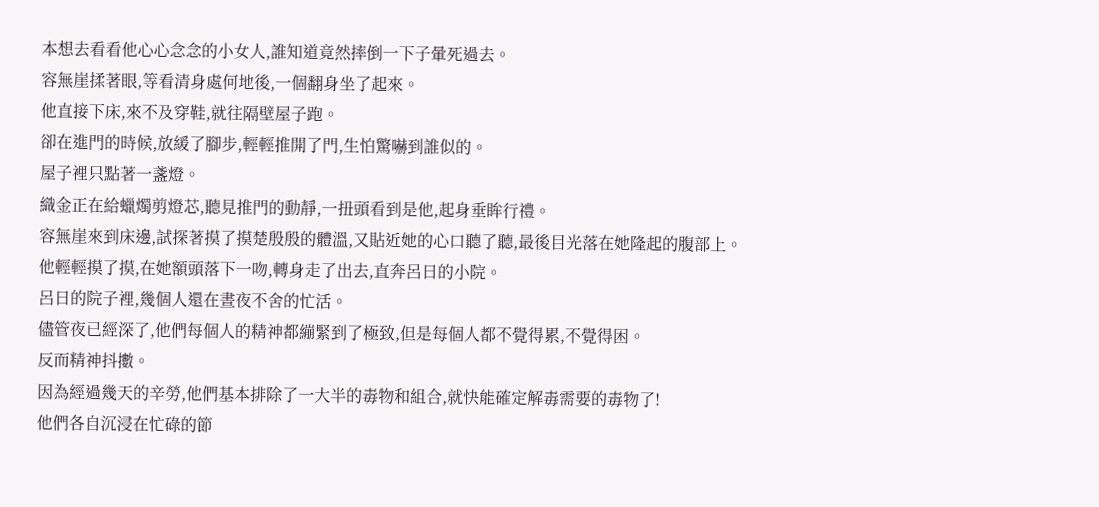本想去看看他心心念念的小女人,誰知道竟然摔倒一下子暈死過去。
容無崖揉著眼,等看清身處何地後,一個翻身坐了起來。
他直接下床,來不及穿鞋,就往隔壁屋子跑。
卻在進門的時候,放緩了腳步,輕輕推開了門,生怕驚嚇到誰似的。
屋子裡只點著一盞燈。
織金正在給蠟燭剪燈芯,聽見推門的動靜,一扭頭看到是他,起身垂眸行禮。
容無崖來到床邊,試探著摸了摸楚殷殷的體溫,又貼近她的心口聽了聽,最後目光落在她隆起的腹部上。
他輕輕摸了摸,在她額頭落下一吻,轉身走了出去,直奔呂日的小院。
呂日的院子裡,幾個人還在晝夜不舍的忙活。
儘管夜已經深了,他們每個人的精神都繃緊到了極致,但是每個人都不覺得累,不覺得困。
反而精神抖擻。
因為經過幾天的辛勞,他們基本排除了一大半的毒物和組合,就快能確定解毒需要的毒物了!
他們各自沉浸在忙碌的節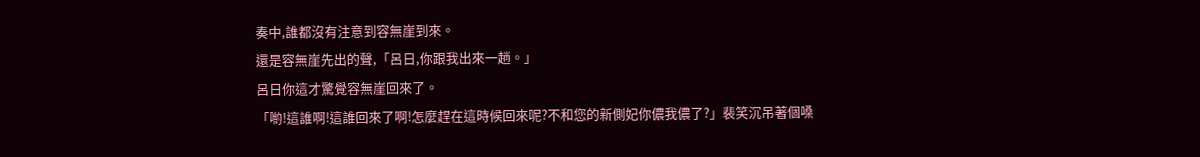奏中,誰都沒有注意到容無崖到來。
還是容無崖先出的聲,「呂日,你跟我出來一趟。」
呂日你這才驚覺容無崖回來了。
「喲!這誰啊!這誰回來了啊!怎麼趕在這時候回來呢?不和您的新側妃你儂我儂了?」裴笑沉吊著個嗓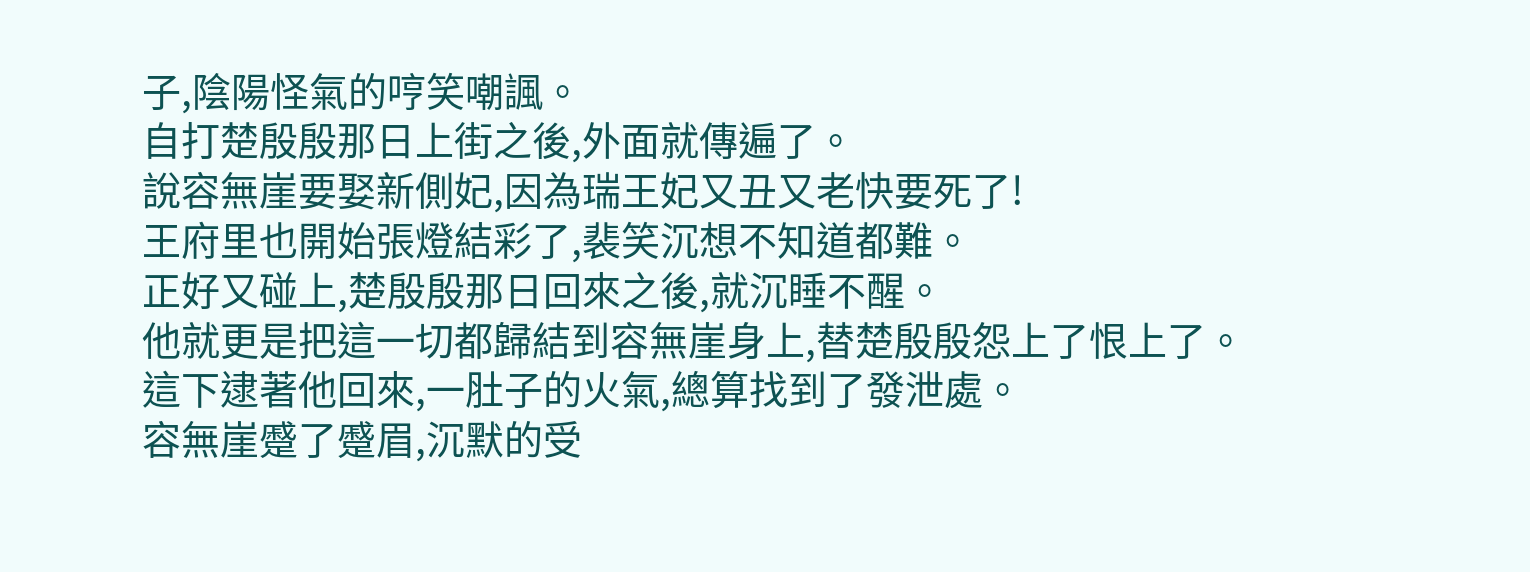子,陰陽怪氣的哼笑嘲諷。
自打楚殷殷那日上街之後,外面就傳遍了。
說容無崖要娶新側妃,因為瑞王妃又丑又老快要死了!
王府里也開始張燈結彩了,裴笑沉想不知道都難。
正好又碰上,楚殷殷那日回來之後,就沉睡不醒。
他就更是把這一切都歸結到容無崖身上,替楚殷殷怨上了恨上了。
這下逮著他回來,一肚子的火氣,總算找到了發泄處。
容無崖蹙了蹙眉,沉默的受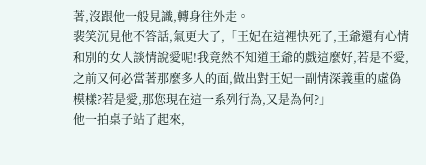著,沒跟他一般見識,轉身往外走。
裴笑沉見他不答話,氣更大了,「王妃在這裡快死了,王爺還有心情和別的女人談情說愛呢!我竟然不知道王爺的戲這麼好,若是不愛,之前又何必當著那麼多人的面,做出對王妃一副情深義重的虛偽模樣?若是愛,那您現在這一系列行為,又是為何?」
他一拍桌子站了起來,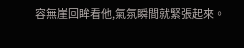容無崖回眸看他,氣氛瞬間就緊張起來。